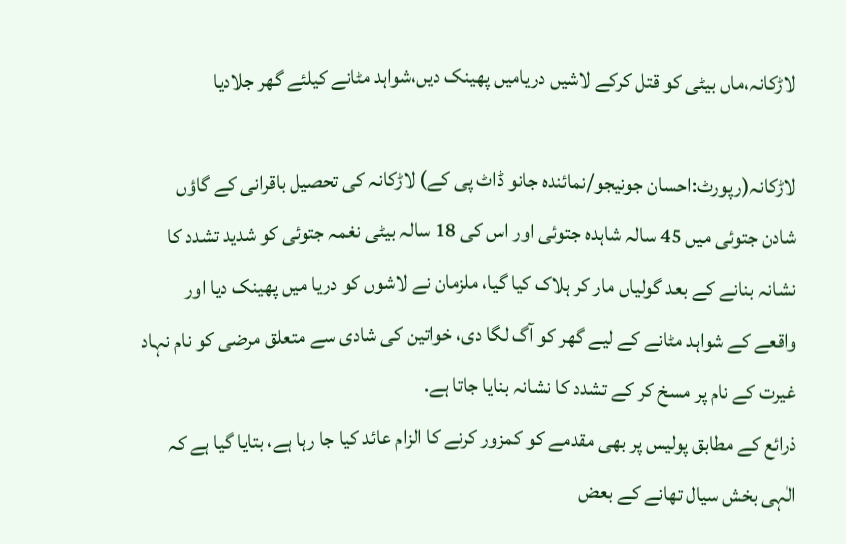لاڑکانہ،ماں بیٹی کو قتل کرکے لاشیں دریامیں پھینک دیں،شواہد مٹانے کیلئے گھر جلادیا

لاڑکانہ(رپورٹ:احسان جونیجو/نمائندہ جانو ڈاٹ پی کے) لاڑکانہ کی تحصیل باقرانی کے گاؤں شادن جتوئی میں 45 سالہ شاہدہ جتوئی اور اس کی 18 سالہ بیٹی نغمہ جتوئی کو شدید تشدد کا نشانہ بنانے کے بعد گولیاں مار کر ہلاک کیا گیا، ملزمان نے لاشوں کو دریا میں پھینک دیا اور واقعے کے شواہد مٹانے کے لیے گھر کو آگ لگا دی، خواتین کی شادی سے متعلق مرضی کو نام نہاد غیرت کے نام پر مسخ کر کے تشدد کا نشانہ بنایا جاتا ہے.
ذرائع کے مطابق پولیس پر بھی مقدمے کو کمزور کرنے کا الزام عائد کیا جا رہا ہے، بتایا گیا ہے کہ الٰہی بخش سیال تھانے کے بعض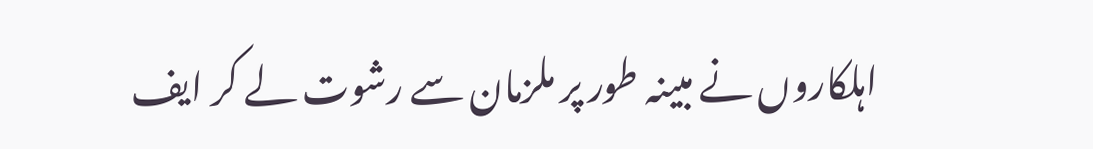اہلکاروں نے مبینہ طور پر ملزمان سے رشوت لے کر ایف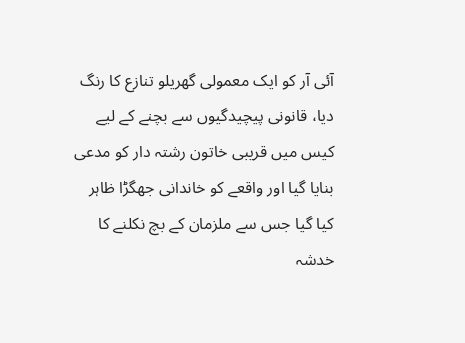آئی آر کو ایک معمولی گھریلو تنازع کا رنگ دیا، قانونی پیچیدگیوں سے بچنے کے لیے کیس میں قریبی خاتون رشتہ دار کو مدعی بنایا گیا اور واقعے کو خاندانی جھگڑا ظاہر کیا گیا جس سے ملزمان کے بچ نکلنے کا خدشہ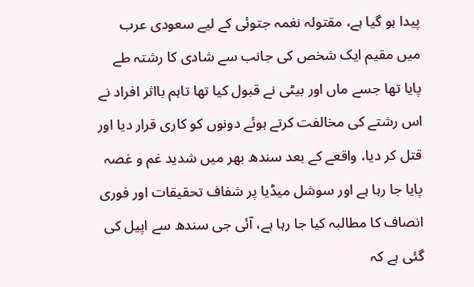پیدا ہو گیا ہے، مقتولہ نغمہ جتوئی کے لیے سعودی عرب میں مقیم ایک شخص کی جانب سے شادی کا رشتہ طے پایا تھا جسے ماں اور بیٹی نے قبول کیا تھا تاہم بااثر افراد نے اس رشتے کی مخالفت کرتے ہوئے دونوں کو کاری قرار دیا اور قتل کر دیا، واقعے کے بعد سندھ بھر میں شدید غم و غصہ پایا جا رہا ہے اور سوشل میڈیا پر شفاف تحقیقات اور فوری انصاف کا مطالبہ کیا جا رہا ہے، آئی جی سندھ سے اپیل کی گئی ہے کہ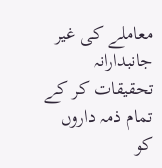معاملے کی غیر جانبدارانہ تحقیقات کر کے تمام ذمہ داروں کو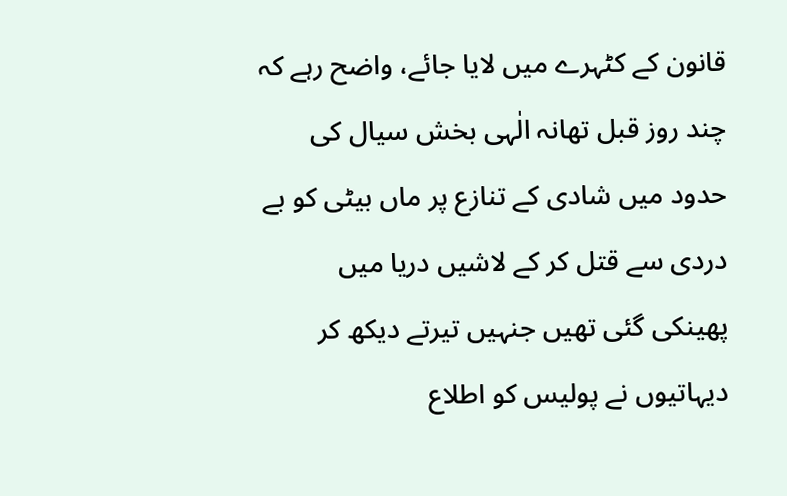قانون کے کٹہرے میں لایا جائے، واضح رہے کہ چند روز قبل تھانہ الٰہی بخش سیال کی حدود میں شادی کے تنازع پر ماں بیٹی کو بے دردی سے قتل کر کے لاشیں دریا میں پھینکی گئی تھیں جنہیں تیرتے دیکھ کر دیہاتیوں نے پولیس کو اطلاع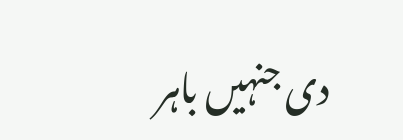دی جنہیں باہر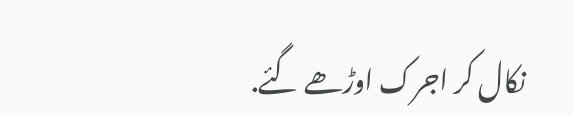نکال کر اجرک اوڑھے گئے.